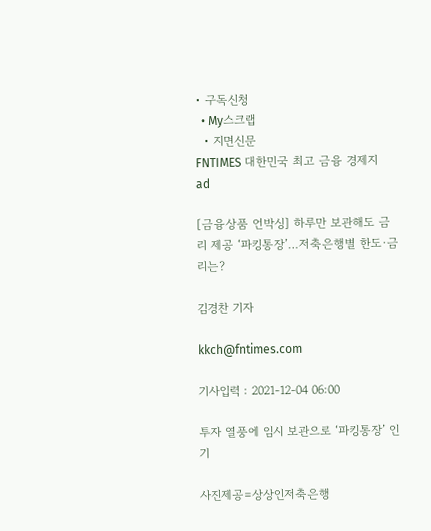• 구독신청
  • My스크랩
  • 지면신문
FNTIMES 대한민국 최고 금융 경제지
ad

[금융상품 언박싱] 하루만 보관해도 금리 제공 ‘파킹통장’…저축은행별 한도·금리는?

김경찬 기자

kkch@fntimes.com

기사입력 : 2021-12-04 06:00

투자 열풍에 임시 보관으로 ‘파킹통장’ 인기

사진제공=상상인저축은행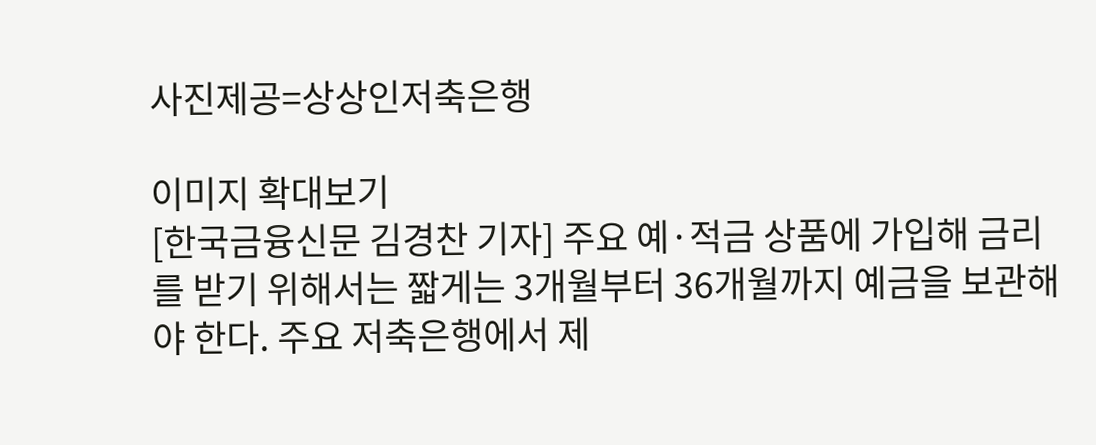사진제공=상상인저축은행

이미지 확대보기
[한국금융신문 김경찬 기자] 주요 예·적금 상품에 가입해 금리를 받기 위해서는 짧게는 3개월부터 36개월까지 예금을 보관해야 한다. 주요 저축은행에서 제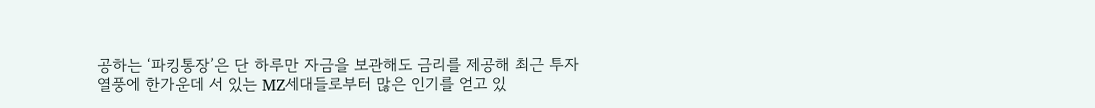공하는 ‘파킹통장’은 단 하루만 자금을 보관해도 금리를 제공해 최근 투자 열풍에 한가운데 서 있는 MZ세대들로부터 많은 인기를 얻고 있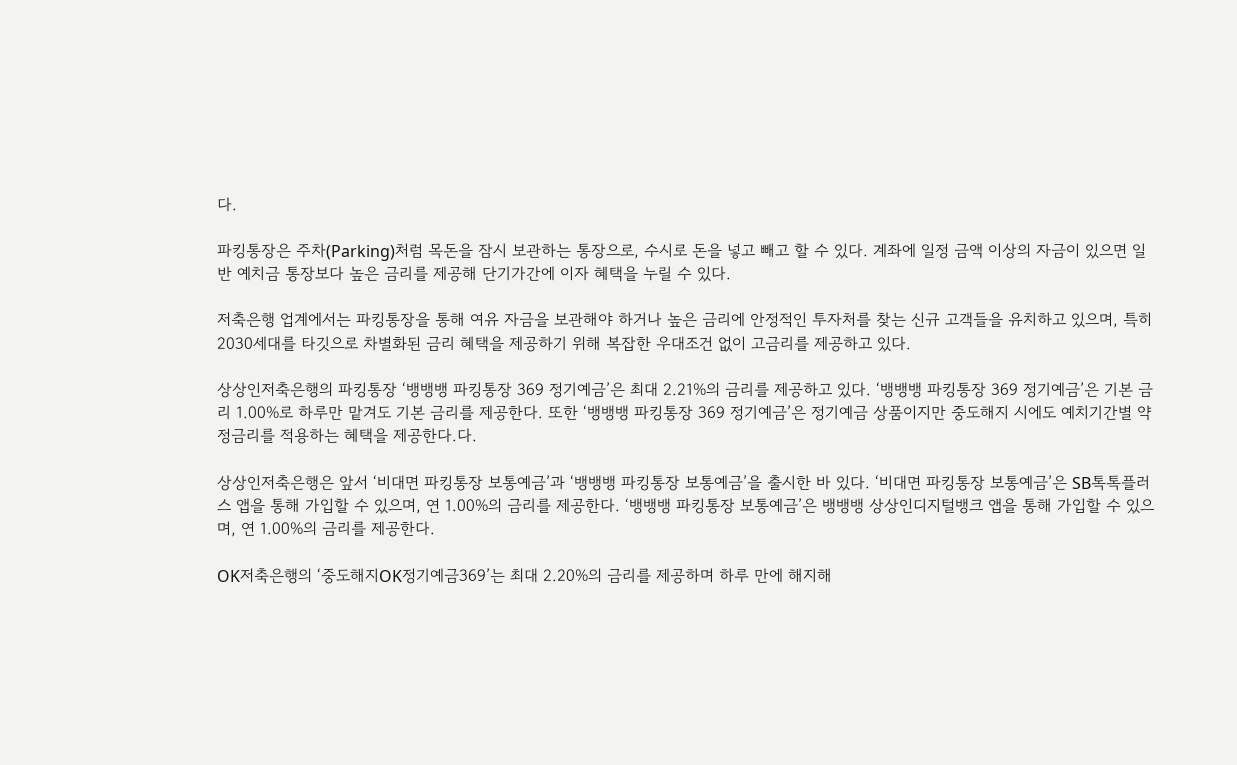다.

파킹통장은 주차(Parking)처럼 목돈을 잠시 보관하는 통장으로, 수시로 돈을 넣고 빼고 할 수 있다. 계좌에 일정 금액 이상의 자금이 있으면 일반 예치금 통장보다 높은 금리를 제공해 단기가간에 이자 혜택을 누릴 수 있다.

저축은행 업계에서는 파킹통장을 통해 여유 자금을 보관해야 하거나 높은 금리에 안정적인 투자처를 찾는 신규 고객들을 유치하고 있으며, 특히 2030세대를 타깃으로 차별화된 금리 혜택을 제공하기 위해 복잡한 우대조건 없이 고금리를 제공하고 있다.

상상인저축은행의 파킹통장 ‘뱅뱅뱅 파킹통장 369 정기예금’은 최대 2.21%의 금리를 제공하고 있다. ‘뱅뱅뱅 파킹통장 369 정기예금’은 기본 금리 1.00%로 하루만 맡겨도 기본 금리를 제공한다. 또한 ‘뱅뱅뱅 파킹통장 369 정기예금’은 정기예금 상품이지만 중도해지 시에도 예치기간별 약정금리를 적용하는 혜택을 제공한다.다.

상상인저축은행은 앞서 ‘비대면 파킹통장 보통예금’과 ‘뱅뱅뱅 파킹통장 보통예금’을 출시한 바 있다. ‘비대면 파킹통장 보통예금’은 SB톡톡플러스 앱을 통해 가입할 수 있으며, 연 1.00%의 금리를 제공한다. ‘뱅뱅뱅 파킹통장 보통예금’은 뱅뱅뱅 상상인디지털뱅크 앱을 통해 가입할 수 있으며, 연 1.00%의 금리를 제공한다.

OK저축은행의 ‘중도해지OK정기예금369’는 최대 2.20%의 금리를 제공하며 하루 만에 해지해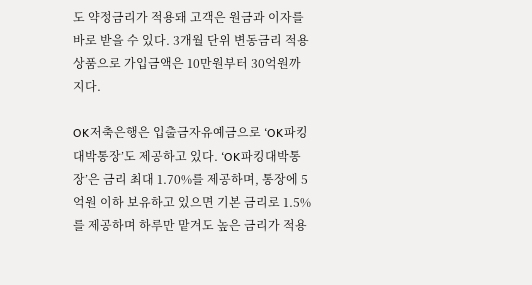도 약정금리가 적용돼 고객은 원금과 이자를 바로 받을 수 있다. 3개월 단위 변동금리 적용 상품으로 가입금액은 10만원부터 30억원까지다.

OK저축은행은 입출금자유예금으로 ‘OK파킹대박통장’도 제공하고 있다. ‘OK파킹대박통장’은 금리 최대 1.70%를 제공하며, 통장에 5억원 이하 보유하고 있으면 기본 금리로 1.5%를 제공하며 하루만 맡겨도 높은 금리가 적용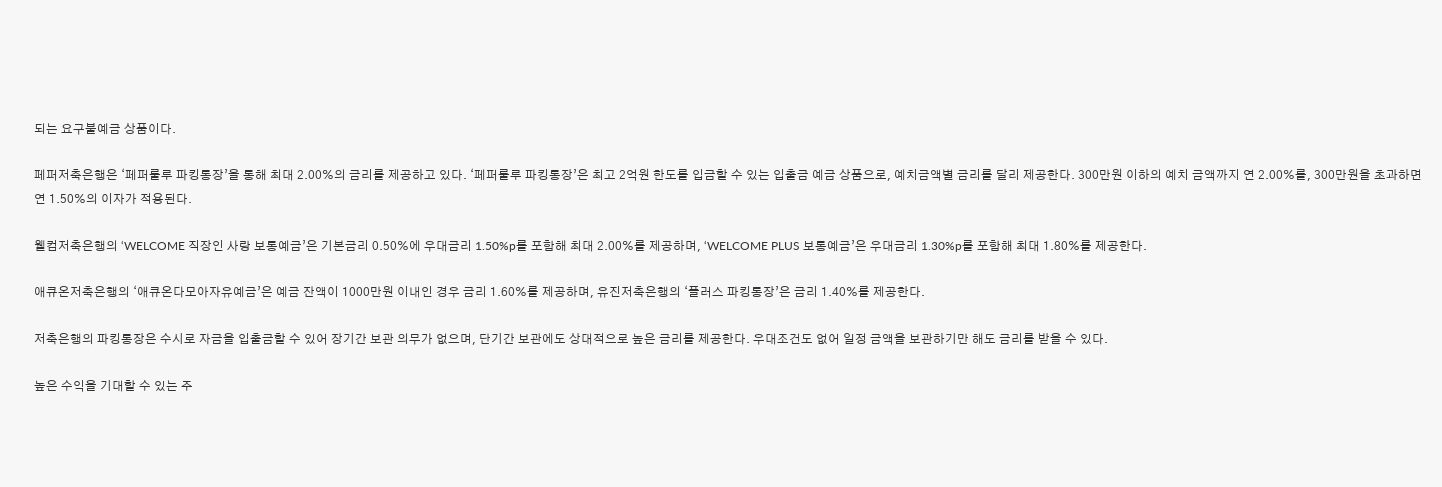되는 요구불예금 상품이다.

페퍼저축은행은 ‘페퍼룰루 파킹통장’을 통해 최대 2.00%의 금리를 제공하고 있다. ‘페퍼룰루 파킹통장’은 최고 2억원 한도를 입금할 수 있는 입출금 예금 상품으로, 예치금액별 금리를 달리 제공한다. 300만원 이하의 예치 금액까지 연 2.00%를, 300만원을 초과하면 연 1.50%의 이자가 적용된다.

웰컴저축은행의 ‘WELCOME 직장인 사랑 보통예금’은 기본금리 0.50%에 우대금리 1.50%p를 포함해 최대 2.00%를 제공하며, ‘WELCOME PLUS 보통예금’은 우대금리 1.30%p를 포함해 최대 1.80%를 제공한다.

애큐온저축은행의 ‘애큐온다모아자유예금’은 예금 잔액이 1000만원 이내인 경우 금리 1.60%를 제공하며, 유진저축은행의 ‘플러스 파킹통장’은 금리 1.40%를 제공한다.

저축은행의 파킹통장은 수시로 자금을 입출금할 수 있어 장기간 보관 의무가 없으며, 단기간 보관에도 상대적으로 높은 금리를 제공한다. 우대조건도 없어 일정 금액을 보관하기만 해도 금리를 받을 수 있다.

높은 수익을 기대할 수 있는 주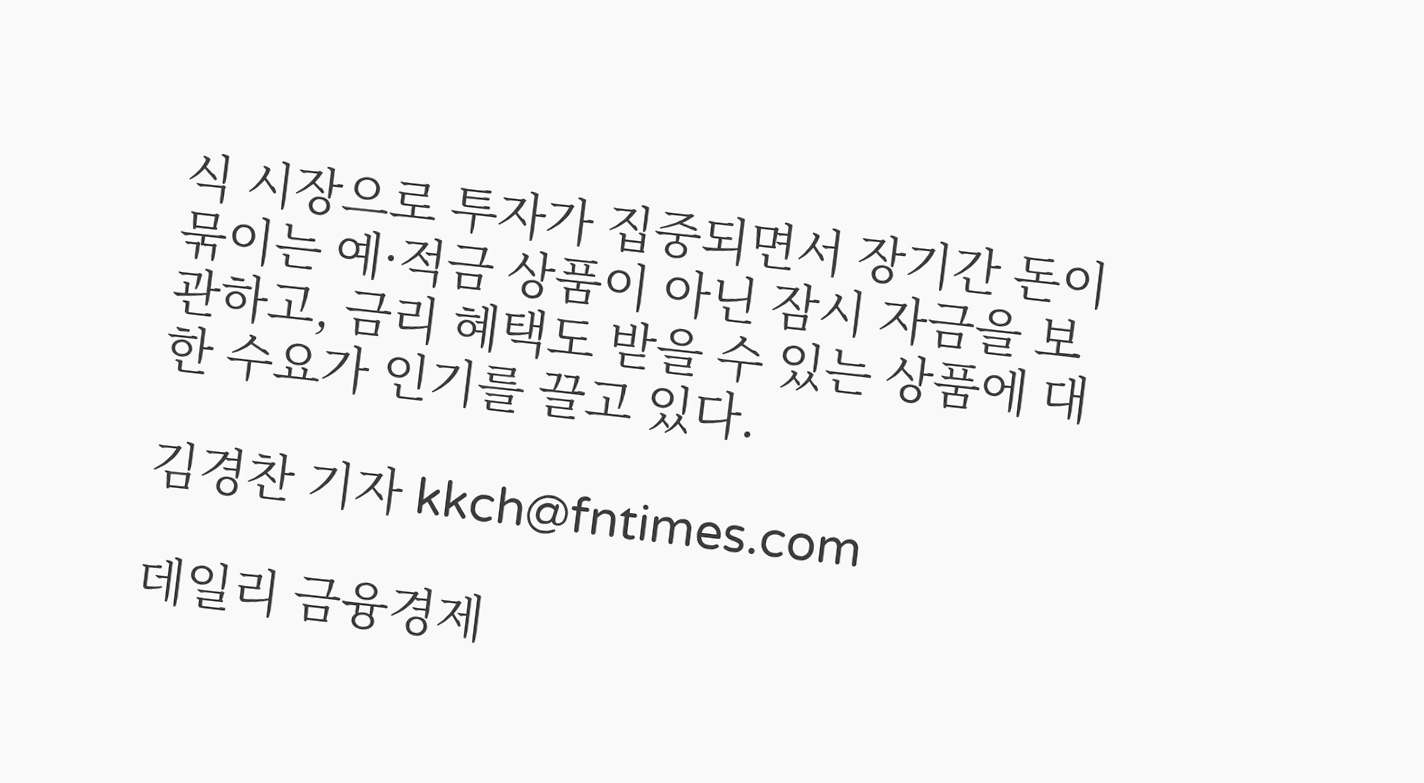식 시장으로 투자가 집중되면서 장기간 돈이 묶이는 예·적금 상품이 아닌 잠시 자금을 보관하고, 금리 혜택도 받을 수 있는 상품에 대한 수요가 인기를 끌고 있다.

김경찬 기자 kkch@fntimes.com

데일리 금융경제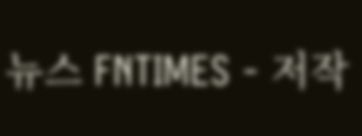뉴스 FNTIMES - 저작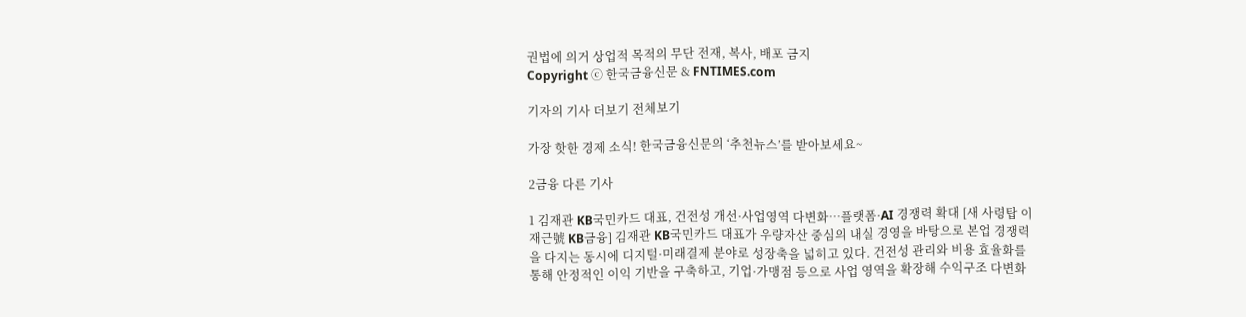권법에 의거 상업적 목적의 무단 전재, 복사, 배포 금지
Copyright ⓒ 한국금융신문 & FNTIMES.com

기자의 기사 더보기 전체보기

가장 핫한 경제 소식! 한국금융신문의 ‘추천뉴스’를 받아보세요~

2금융 다른 기사

1 김재관 KB국민카드 대표, 건전성 개선·사업영역 다변화…플랫폼·AI 경쟁력 확대 [새 사령탑 이재근號 KB금융] 김재관 KB국민카드 대표가 우량자산 중심의 내실 경영을 바탕으로 본업 경쟁력을 다지는 동시에 디지털·미래결제 분야로 성장축을 넓히고 있다. 건전성 관리와 비용 효율화를 통해 안정적인 이익 기반을 구축하고, 기업·가맹점 등으로 사업 영역을 확장해 수익구조 다변화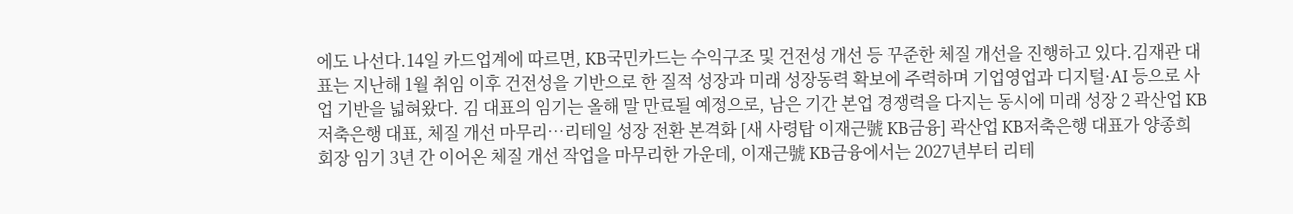에도 나선다.14일 카드업계에 따르면, KB국민카드는 수익구조 및 건전성 개선 등 꾸준한 체질 개선을 진행하고 있다.김재관 대표는 지난해 1월 취임 이후 건전성을 기반으로 한 질적 성장과 미래 성장동력 확보에 주력하며 기업영업과 디지털·AI 등으로 사업 기반을 넓혀왔다. 김 대표의 임기는 올해 말 만료될 예정으로, 남은 기간 본업 경쟁력을 다지는 동시에 미래 성장 2 곽산업 KB저축은행 대표, 체질 개선 마무리…리테일 성장 전환 본격화 [새 사령탑 이재근號 KB금융] 곽산업 KB저축은행 대표가 양종희 회장 임기 3년 간 이어온 체질 개선 작업을 마무리한 가운데, 이재근號 KB금융에서는 2027년부터 리테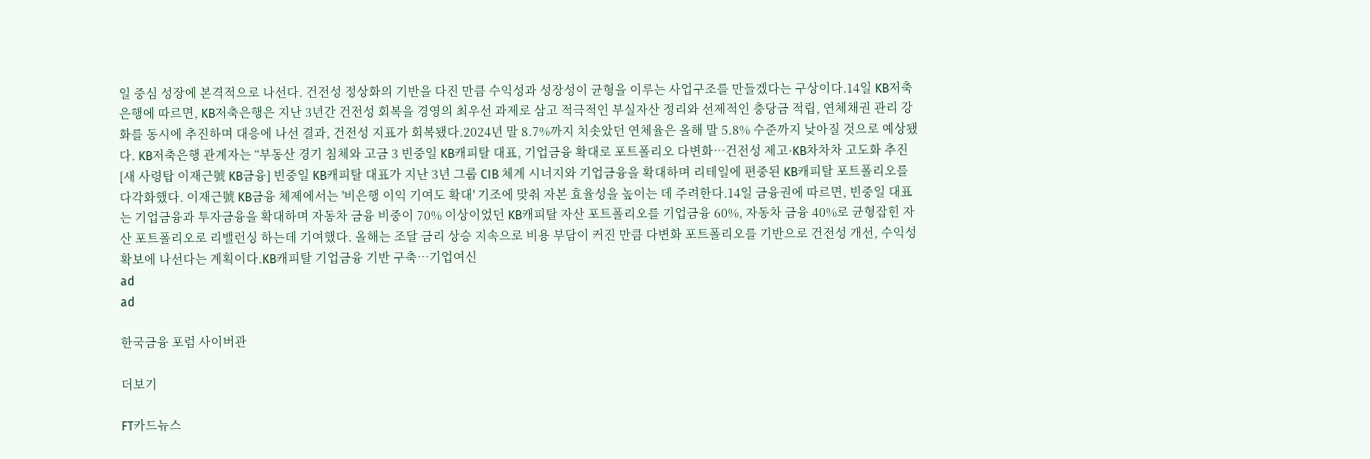일 중심 성장에 본격적으로 나선다. 건전성 정상화의 기반을 다진 만큼 수익성과 성장성이 균형을 이루는 사업구조를 만들겠다는 구상이다.14일 KB저축은행에 따르면, KB저축은행은 지난 3년간 건전성 회복을 경영의 최우선 과제로 삼고 적극적인 부실자산 정리와 선제적인 충당금 적립, 연체채권 관리 강화를 동시에 추진하며 대응에 나선 결과, 건전성 지표가 회복됐다.2024년 말 8.7%까지 치솟았던 연체율은 올해 말 5.8% 수준까지 낮아질 것으로 예상됐다. KB저축은행 관계자는 “부동산 경기 침체와 고금 3 빈중일 KB캐피탈 대표, 기업금융 확대로 포트폴리오 다변화…건전성 제고·KB차차차 고도화 추진 [새 사령탑 이재근號 KB금융] 빈중일 KB캐피탈 대표가 지난 3년 그룹 CIB 체계 시너지와 기업금융을 확대하며 리테일에 편중된 KB캐피탈 포트폴리오를 다각화했다. 이재근號 KB금융 체제에서는 '비은행 이익 기여도 확대' 기조에 맞춰 자본 효율성을 높이는 데 주려한다.14일 금융권에 따르면, 빈중일 대표는 기업금융과 투자금융을 확대하며 자동차 금융 비중이 70% 이상이었던 KB캐피탈 자산 포트폴리오를 기업금융 60%, 자동차 금융 40%로 균형잡힌 자산 포트폴리오로 리밸런싱 하는데 기여했다. 올해는 조달 금리 상승 지속으로 비용 부담이 커진 만큼 다변화 포트폴리오를 기반으로 건전성 개선, 수익성 확보에 나선다는 계획이다.KB캐피탈 기업금융 기반 구축…기업여신
ad
ad

한국금융 포럼 사이버관

더보기

FT카드뉴스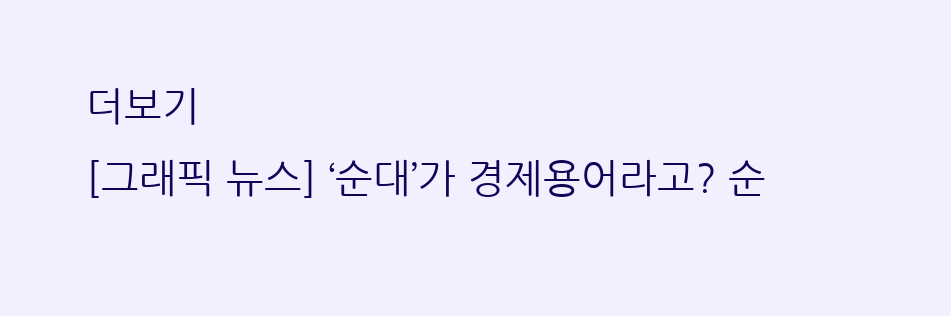더보기
[그래픽 뉴스] ‘순대’가 경제용어라고? 순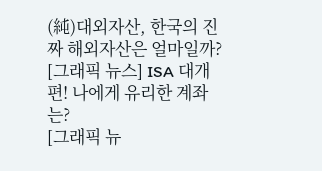(純)대외자산, 한국의 진짜 해외자산은 얼마일까?
[그래픽 뉴스] ISA 대개편! 나에게 유리한 계좌는?
[그래픽 뉴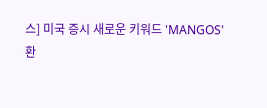스] 미국 증시 새로운 키워드 'MANGOS'
환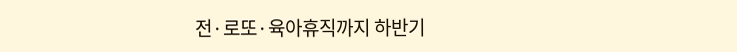전·로또·육아휴직까지 하반기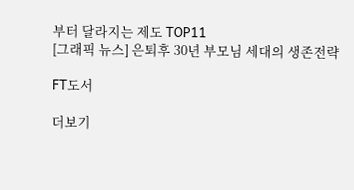부터 달라지는 제도 TOP11
[그래픽 뉴스] 은퇴후 30년 부모님 세대의 생존전략

FT도서

더보기